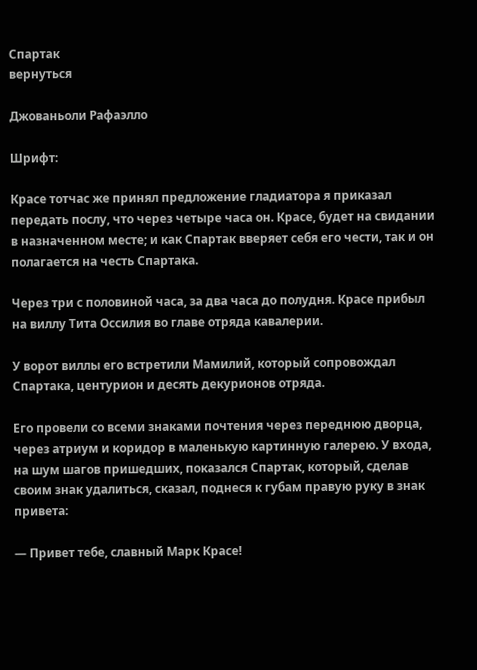Спартак
вернуться

Джованьоли Рафаэлло

Шрифт:

Красе тотчас же принял предложение гладиатора я приказал передать послу, что через четыре часа он. Красе, будет на свидании в назначенном месте; и как Спартак вверяет себя его чести, так и он полагается на честь Спартака.

Через три с половиной часа, за два часа до полудня. Красе прибыл на виллу Тита Оссилия во главе отряда кавалерии.

У ворот виллы его встретили Мамилий, который сопровождал Спартака, центурион и десять декурионов отряда.

Его провели со всеми знаками почтения через переднюю дворца, через атриум и коридор в маленькую картинную галерею. У входа, на шум шагов пришедших, показался Спартак, который, сделав своим знак удалиться, сказал, поднеся к губам правую руку в знак привета:

— Привет тебе, славный Марк Красе!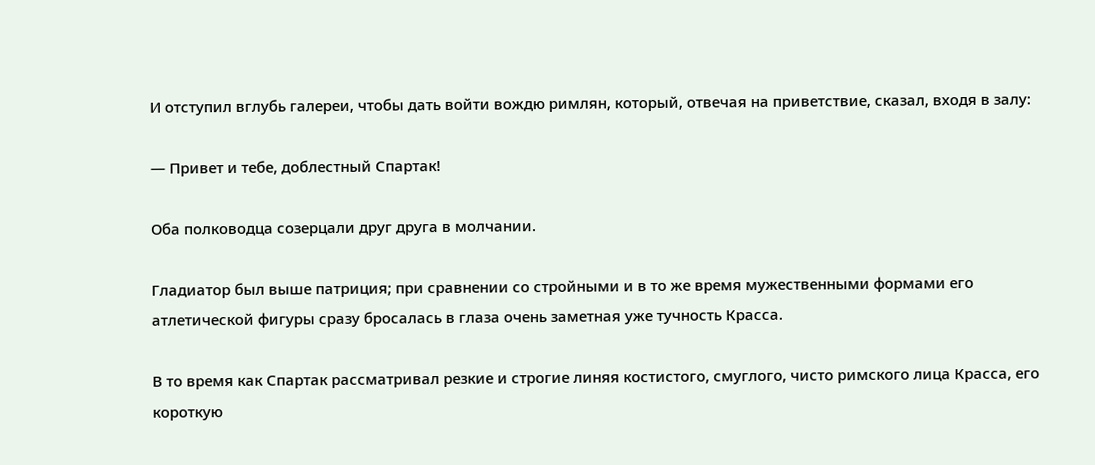И отступил вглубь галереи, чтобы дать войти вождю римлян, который, отвечая на приветствие, сказал, входя в залу:

— Привет и тебе, доблестный Спартак!

Оба полководца созерцали друг друга в молчании.

Гладиатор был выше патриция; при сравнении со стройными и в то же время мужественными формами его атлетической фигуры сразу бросалась в глаза очень заметная уже тучность Красса.

В то время как Спартак рассматривал резкие и строгие линяя костистого, смуглого, чисто римского лица Красса, его короткую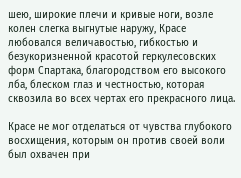шею, широкие плечи и кривые ноги, возле колен слегка выгнутые наружу, Красе любовался величавостью, гибкостью и безукоризненной красотой геркулесовских форм Спартака, благородством его высокого лба, блеском глаз и честностью, которая сквозила во всех чертах его прекрасного лица.

Красе не мог отделаться от чувства глубокого восхищения, которым он против своей воли был охвачен при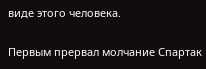виде этого человека.

Первым прервал молчание Спартак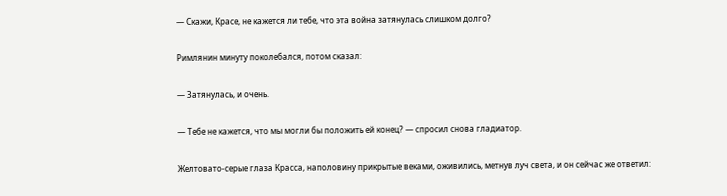— Скажи, Красе, не кажется ли тебе, что эта война затянулась слишком долго?

Римлянин минуту поколебался, потом сказал:

— Затянулась, и очень.

— Тебе не кажется, что мы могли бы положить ей конец? — спросил снова гладиатор.

Желтовато-серые глаза Красса, наполовину прикрытые веками, оживились, метнув луч света, и он сейчас же ответил: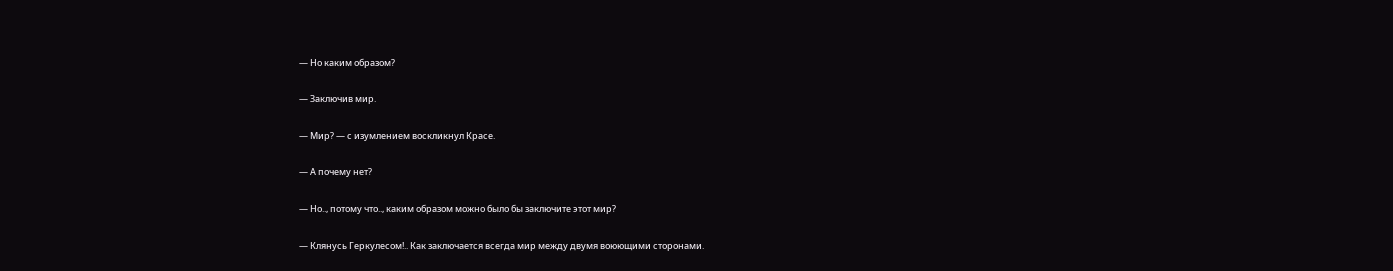— Но каким образом?

— Заключив мир.

— Мир? — с изумлением воскликнул Красе.

— А почему нет?

— Но.., потому что.., каким образом можно было бы заключите этот мир?

— Клянусь Геркулесом!.. Как заключается всегда мир между двумя воюющими сторонами.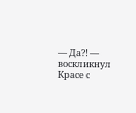— Да?! — воскликнул Красе с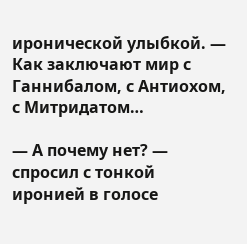иронической улыбкой. — Как заключают мир с Ганнибалом, с Антиохом, с Митридатом…

— А почему нет? — спросил с тонкой иронией в голосе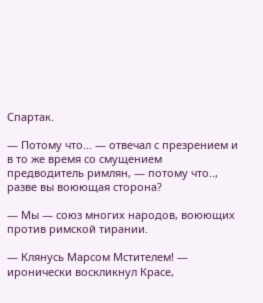Спартак.

— Потому что… — отвечал с презрением и в то же время со смущением предводитель римлян, — потому что.., разве вы воюющая сторона?

— Мы — союз многих народов, воюющих против римской тирании.

— Клянусь Марсом Мстителем! — иронически воскликнул Красе,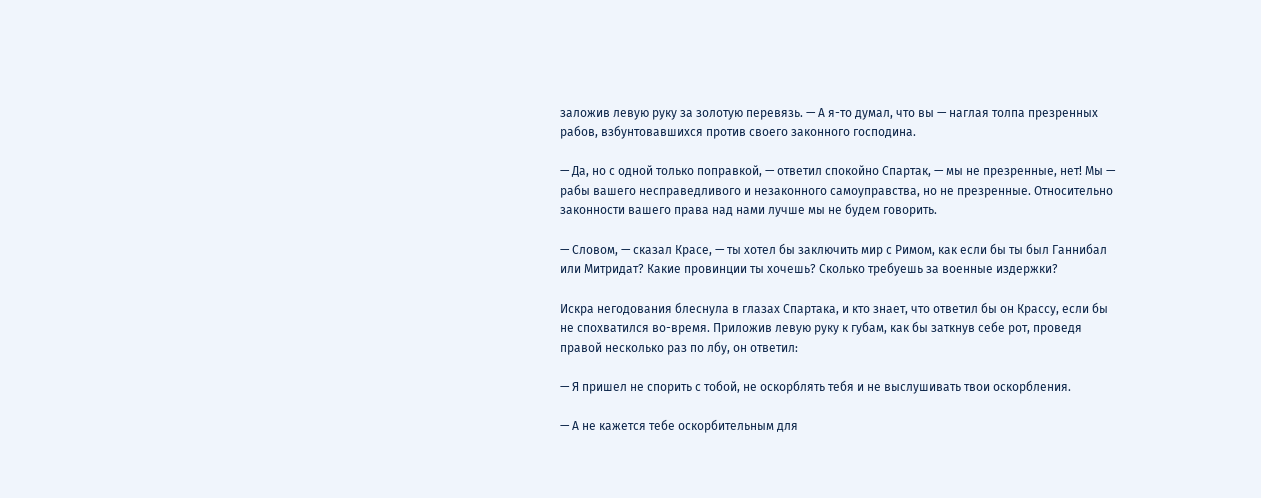заложив левую руку за золотую перевязь. — А я-то думал, что вы — наглая толпа презренных рабов, взбунтовавшихся против своего законного господина.

— Да, но с одной только поправкой, — ответил спокойно Спартак, — мы не презренные, нет! Мы — рабы вашего несправедливого и незаконного самоуправства, но не презренные. Относительно законности вашего права над нами лучше мы не будем говорить.

— Словом, — сказал Красе, — ты хотел бы заключить мир с Римом, как если бы ты был Ганнибал или Митридат? Какие провинции ты хочешь? Сколько требуешь за военные издержки?

Искра негодования блеснула в глазах Спартака, и кто знает, что ответил бы он Крассу, если бы не спохватился во-время. Приложив левую руку к губам, как бы заткнув себе рот, проведя правой несколько раз по лбу, он ответил:

— Я пришел не спорить с тобой, не оскорблять тебя и не выслушивать твои оскорбления.

— А не кажется тебе оскорбительным для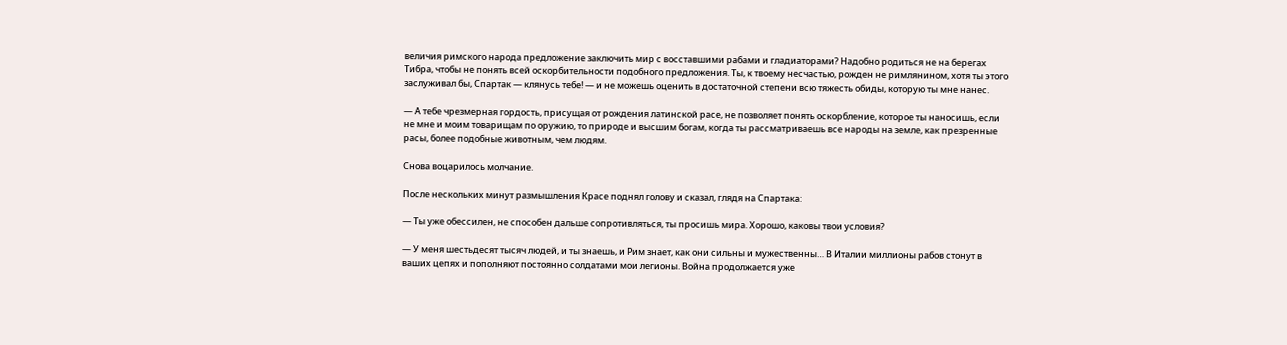величия римского народа предложение заключить мир с восставшими рабами и гладиаторами? Надобно родиться не на берегах Тибра, чтобы не понять всей оскорбительности подобного предложения. Ты, к твоему несчастью, рожден не римлянином, хотя ты этого заслуживал бы, Спартак — клянусь тебе! — и не можешь оценить в достаточной степени всю тяжесть обиды, которую ты мне нанес.

— А тебе чрезмерная гордость, присущая от рождения латинской расе, не позволяет понять оскорбление, которое ты наносишь, если не мне и моим товарищам по оружию, то природе и высшим богам, когда ты рассматриваешь все народы на земле, как презренные расы, более подобные животным, чем людям.

Снова воцарилось молчание.

После нескольких минут размышления Красе поднял голову и сказал, глядя на Спартака:

— Ты уже обессилен, не способен дальше сопротивляться, ты просишь мира. Хорошо, каковы твои условия?

— У меня шестьдесят тысяч людей, и ты знаешь, и Рим знает, как они сильны и мужественны… В Италии миллионы рабов стонут в ваших цепях и пополняют постоянно солдатами мои легионы. Война продолжается уже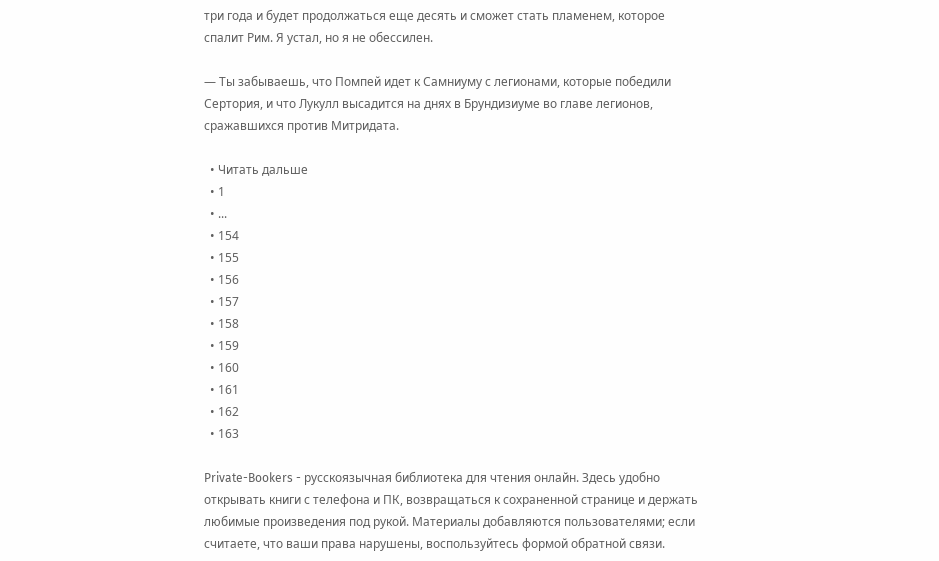три года и будет продолжаться еще десять и сможет стать пламенем, которое спалит Рим. Я устал, но я не обессилен.

— Ты забываешь, что Помпей идет к Самниуму с легионами, которые победили Сертория, и что Лукулл высадится на днях в Брундизиуме во главе легионов, сражавшихся против Митридата.

  • Читать дальше
  • 1
  • ...
  • 154
  • 155
  • 156
  • 157
  • 158
  • 159
  • 160
  • 161
  • 162
  • 163

Private-Bookers - русскоязычная библиотека для чтения онлайн. Здесь удобно открывать книги с телефона и ПК, возвращаться к сохраненной странице и держать любимые произведения под рукой. Материалы добавляются пользователями; если считаете, что ваши права нарушены, воспользуйтесь формой обратной связи.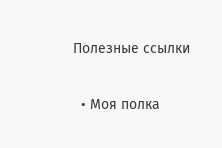Полезные ссылки

  • Моя полка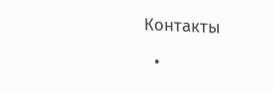Контакты

  •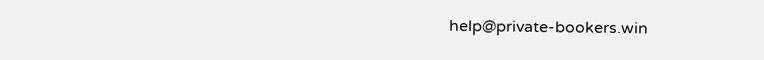help@private-bookers.win